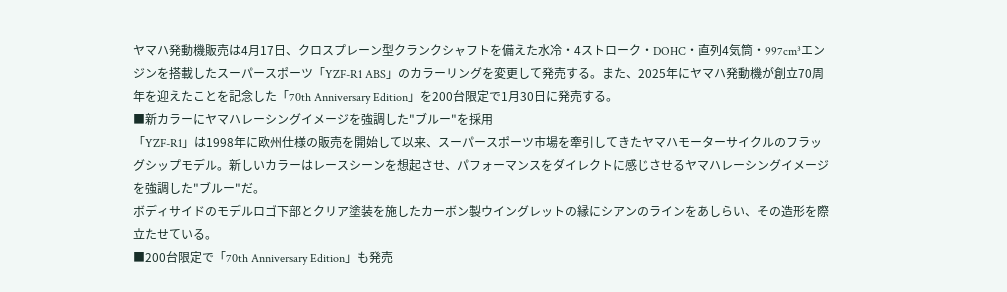ヤマハ発動機販売は4月17日、クロスプレーン型クランクシャフトを備えた水冷・4ストローク・DOHC・直列4気筒・997cm³エンジンを搭載したスーパースポーツ「YZF-R1 ABS」のカラーリングを変更して発売する。また、2025年にヤマハ発動機が創立70周年を迎えたことを記念した「70th Anniversary Edition」を200台限定で1月30日に発売する。
■新カラーにヤマハレーシングイメージを強調した"ブルー"を採用
「YZF-R1」は1998年に欧州仕様の販売を開始して以来、スーパースポーツ市場を牽引してきたヤマハモーターサイクルのフラッグシップモデル。新しいカラーはレースシーンを想起させ、パフォーマンスをダイレクトに感じさせるヤマハレーシングイメージを強調した"ブルー"だ。
ボディサイドのモデルロゴ下部とクリア塗装を施したカーボン製ウイングレットの縁にシアンのラインをあしらい、その造形を際立たせている。
■200台限定で「70th Anniversary Edition」も発売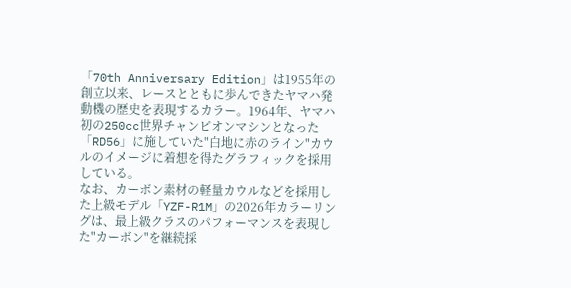「70th Anniversary Edition」は1955年の創立以来、レースとともに歩んできたヤマハ発動機の歴史を表現するカラー。1964年、ヤマハ初の250cc世界チャンピオンマシンとなった「RD56」に施していた"白地に赤のライン"カウルのイメージに着想を得たグラフィックを採用している。
なお、カーボン素材の軽量カウルなどを採用した上級モデル「YZF-R1M」の2026年カラーリングは、最上級クラスのパフォーマンスを表現した"カーボン"を継続採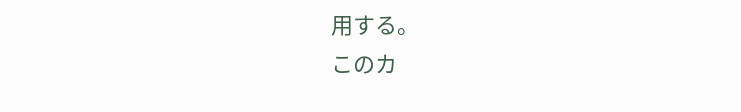用する。
このカ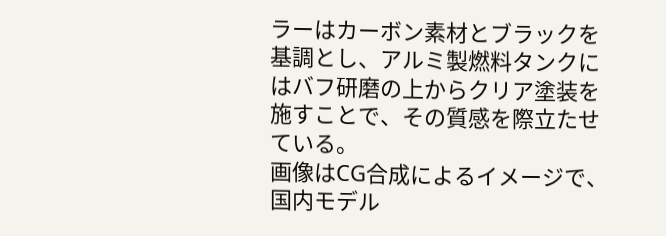ラーはカーボン素材とブラックを基調とし、アルミ製燃料タンクにはバフ研磨の上からクリア塗装を施すことで、その質感を際立たせている。
画像はCG合成によるイメージで、国内モデル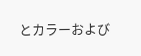とカラーおよび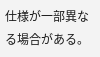仕様が一部異なる場合がある。